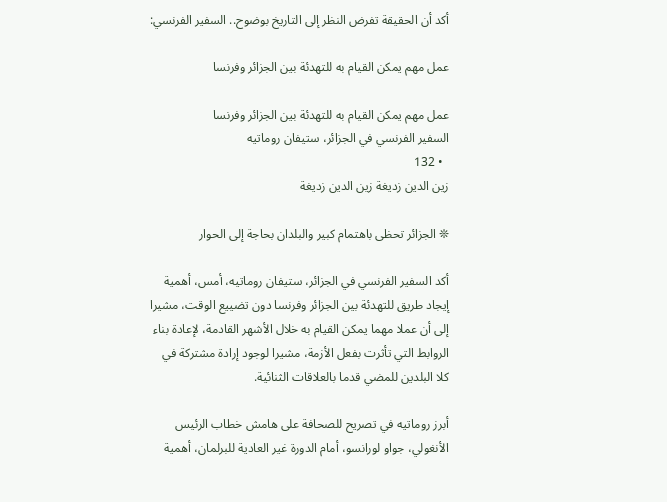أكد أن الحقيقة تفرض النظر إلى التاريخ بوضوح.. السفير الفرنسي:

عمل مهم يمكن القيام به للتهدئة بين الجزائر وفرنسا

عمل مهم يمكن القيام به للتهدئة بين الجزائر وفرنسا
السفير الفرنسي في الجزائر، ستيفان روماتيه
  • 132
زين الدين زديغة زين الدين زديغة

❊ الجزائر تحظى باهتمام كبير والبلدان بحاجة إلى الحوار

أكد السفير الفرنسي في الجزائر، ستيفان روماتيه، أمس، أهمية إيجاد طريق للتهدئة بين الجزائر وفرنسا دون تضييع الوقت، مشيرا إلى أن عملا مهما يمكن القيام به خلال الأشهر القادمة، لإعادة بناء الروابط التي تأثرت بفعل الأزمة، مشيرا لوجود إرادة مشتركة في كلا البلدين للمضي قدما بالعلاقات الثنائية.

أبرز روماتيه في تصريح للصحافة على هامش خطاب الرئيس الأنغولي، جواو لورانسو، أمام الدورة غير العادية للبرلمان، أهمية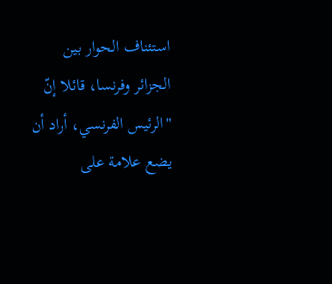استئناف الحوار بين الجزائر وفرنسا، قائلا إنّ "الرئيس الفرنسي، أراد أن يضع علامة على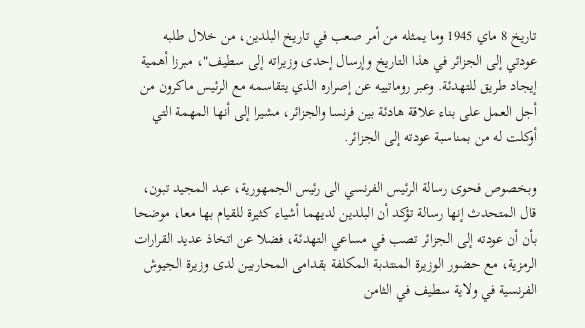تاريخ 8 ماي 1945 وما يمثله من أمر صعب في تاريخ البلدين، من خلال طلبه عودتي إلى الجزائر في هذا التاريخ وإرسال إحدى وزيراته إلى سطيف"، مبرزا أهمية إيجاد طريق للتهدئة. وعبر روماتييه عن إصراره الذي يتقاسمه مع الرئيس ماكرون من أجل العمل على بناء علاقة هادئة بين فرنسا والجزائر، مشيرا إلى أنها المهمة التي أوكلت له من بمناسبة عودته إلى الجزائر.

وبخصوص فحوى رسالة الرئيس الفرنسي الى رئيس الجمهورية، عبد المجيد تبون، قال المتحدث إنها رسالة تؤكد أن البلدين لديهما أشياء كثيرة للقيام بها معا، موضحا بأن أن عودته إلى الجزائر تصب في مساعي التهدئة، فضلا عن اتخاذ عديد القرارات الرمزية، مع حضور الوزيرة المنتدبة المكلفة بقدامى المحاربين لدى وزيرة الجيوش الفرنسية في ولاية سطيف في الثامن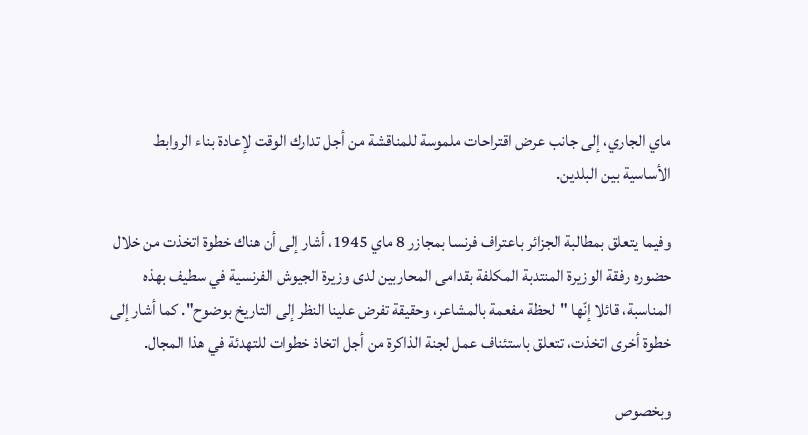ماي الجاري، إلى جانب عرض اقتراحات ملموسة للمناقشة من أجل تدارك الوقت لإعادة بناء الروابط الأساسية بين البلدين.

وفيما يتعلق بمطالبة الجزائر باعتراف فرنسا بمجازر 8 ماي 1945، أشار إلى أن هناك خطوة اتخذت من خلال حضوره رفقة الوزيرة المنتدبة المكلفة بقدامى المحاربين لدى وزيرة الجيوش الفرنسية في سطيف بهذه المناسبة، قائلا إنّها "لحظة مفعمة بالمشاعر، وحقيقة تفرض علينا النظر إلى التاريخ بوضوح". كما أشار إلى خطوة أخرى اتخذت، تتعلق باستئناف عمل لجنة الذاكرة من أجل اتخاذ خطوات للتهدئة في هذا المجال.

وبخصوص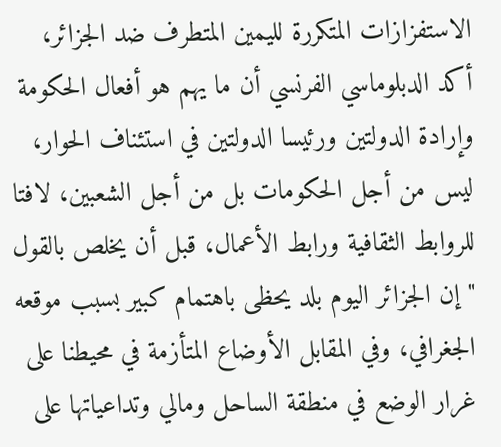الاستفزازات المتكررة لليمين المتطرف ضد الجزائر، أكد الدبلوماسي الفرنسي أن ما يهم هو أفعال الحكومة وإرادة الدولتين ورئيسا الدولتين في استئناف الحوار، ليس من أجل الحكومات بل من أجل الشعبين، لافتا للروابط الثقافية ورابط الأعمال، قبل أن يخلص بالقول "إن الجزائر اليوم بلد يحظى باهتمام كبير بسبب موقعه الجغرافي، وفي المقابل الأوضاع المتأزمة في محيطنا على غرار الوضع في منطقة الساحل ومالي وتداعياتها على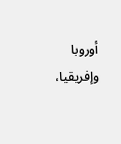أوروبا وإفريقيا،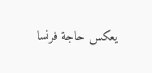يعكس حاجة فرنسا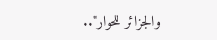والجزائر للحوار"..